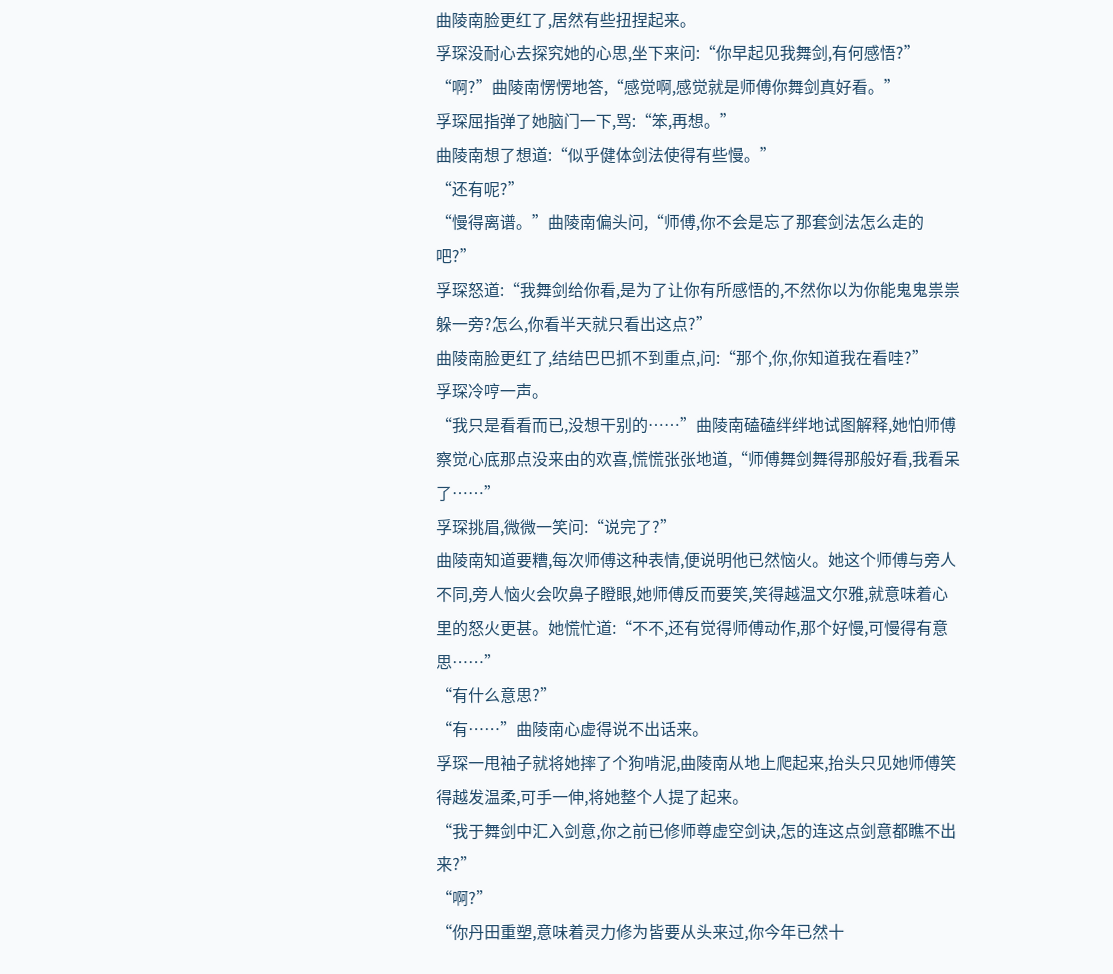曲陵南脸更红了,居然有些扭捏起来。
孚琛没耐心去探究她的心思,坐下来问:“你早起见我舞剑,有何感悟?”
“啊?”曲陵南愣愣地答,“感觉啊,感觉就是师傅你舞剑真好看。”
孚琛屈指弹了她脑门一下,骂:“笨,再想。”
曲陵南想了想道:“似乎健体剑法使得有些慢。”
“还有呢?”
“慢得离谱。”曲陵南偏头问,“师傅,你不会是忘了那套剑法怎么走的吧?”
孚琛怒道:“我舞剑给你看,是为了让你有所感悟的,不然你以为你能鬼鬼祟祟躲一旁?怎么,你看半天就只看出这点?”
曲陵南脸更红了,结结巴巴抓不到重点,问:“那个,你,你知道我在看哇?”
孚琛冷哼一声。
“我只是看看而已,没想干别的……”曲陵南磕磕绊绊地试图解释,她怕师傅察觉心底那点没来由的欢喜,慌慌张张地道,“师傅舞剑舞得那般好看,我看呆了……”
孚琛挑眉,微微一笑问:“说完了?”
曲陵南知道要糟,每次师傅这种表情,便说明他已然恼火。她这个师傅与旁人不同,旁人恼火会吹鼻子瞪眼,她师傅反而要笑,笑得越温文尔雅,就意味着心里的怒火更甚。她慌忙道:“不不,还有觉得师傅动作,那个好慢,可慢得有意思……”
“有什么意思?”
“有……”曲陵南心虚得说不出话来。
孚琛一甩袖子就将她摔了个狗啃泥,曲陵南从地上爬起来,抬头只见她师傅笑得越发温柔,可手一伸,将她整个人提了起来。
“我于舞剑中汇入剑意,你之前已修师尊虚空剑诀,怎的连这点剑意都瞧不出来?”
“啊?”
“你丹田重塑,意味着灵力修为皆要从头来过,你今年已然十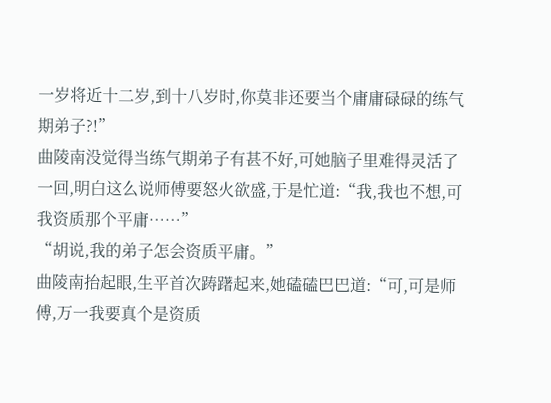一岁将近十二岁,到十八岁时,你莫非还要当个庸庸碌碌的练气期弟子?!”
曲陵南没觉得当练气期弟子有甚不好,可她脑子里难得灵活了一回,明白这么说师傅要怒火欲盛,于是忙道:“我,我也不想,可我资质那个平庸……”
“胡说,我的弟子怎会资质平庸。”
曲陵南抬起眼,生平首次踌躇起来,她磕磕巴巴道:“可,可是师傅,万一我要真个是资质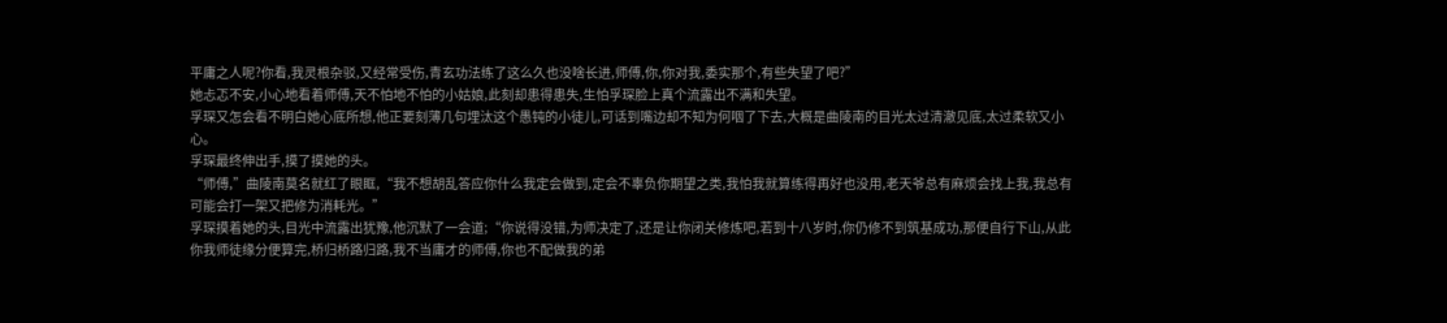平庸之人呢?你看,我灵根杂驳,又经常受伤,青玄功法练了这么久也没啥长进,师傅,你,你对我,委实那个,有些失望了吧?”
她忐忑不安,小心地看着师傅,天不怕地不怕的小姑娘,此刻却患得患失,生怕孚琛脸上真个流露出不满和失望。
孚琛又怎会看不明白她心底所想,他正要刻薄几句埋汰这个愚钝的小徒儿,可话到嘴边却不知为何咽了下去,大概是曲陵南的目光太过清澈见底,太过柔软又小心。
孚琛最终伸出手,摸了摸她的头。
“师傅,”曲陵南莫名就红了眼眶,“我不想胡乱答应你什么我定会做到,定会不辜负你期望之类,我怕我就算练得再好也没用,老天爷总有麻烦会找上我,我总有可能会打一架又把修为消耗光。”
孚琛摸着她的头,目光中流露出犹豫,他沉默了一会道;“你说得没错,为师决定了,还是让你闭关修炼吧,若到十八岁时,你仍修不到筑基成功,那便自行下山,从此你我师徒缘分便算完,桥归桥路归路,我不当庸才的师傅,你也不配做我的弟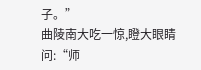子。”
曲陵南大吃一惊,瞪大眼睛问:“师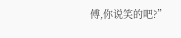傅,你说笑的吧?”